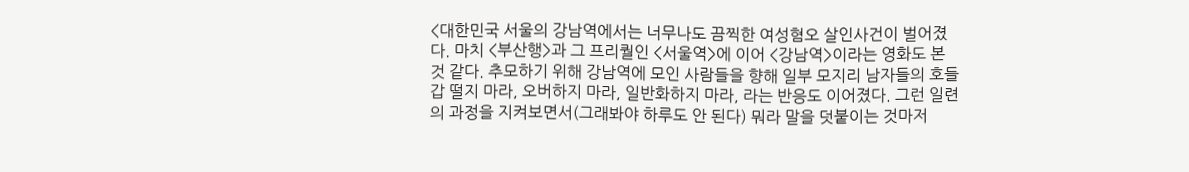<대한민국 서울의 강남역에서는 너무나도 끔찍한 여성혐오 살인사건이 벌어졌다. 마치 <부산행>과 그 프리퀄인 <서울역>에 이어 <강남역>이라는 영화도 본 것 같다. 추모하기 위해 강남역에 모인 사람들을 향해 일부 모지리 남자들의 호들갑 떨지 마라, 오버하지 마라, 일반화하지 마라, 라는 반응도 이어졌다. 그런 일련의 과정을 지켜보면서(그래봐야 하루도 안 된다) 뭐라 말을 덧붙이는 것마저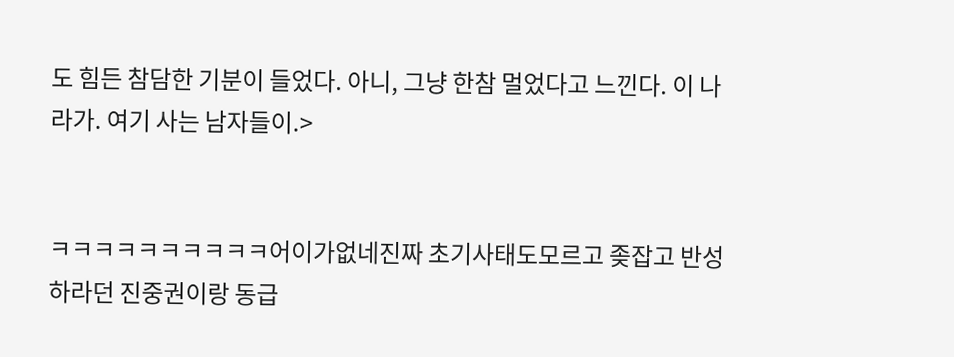도 힘든 참담한 기분이 들었다. 아니, 그냥 한참 멀었다고 느낀다. 이 나라가. 여기 사는 남자들이.>


ㅋㅋㅋㅋㅋㅋㅋㅋㅋㅋ어이가없네진짜 초기사태도모르고 좆잡고 반성하라던 진중권이랑 동급